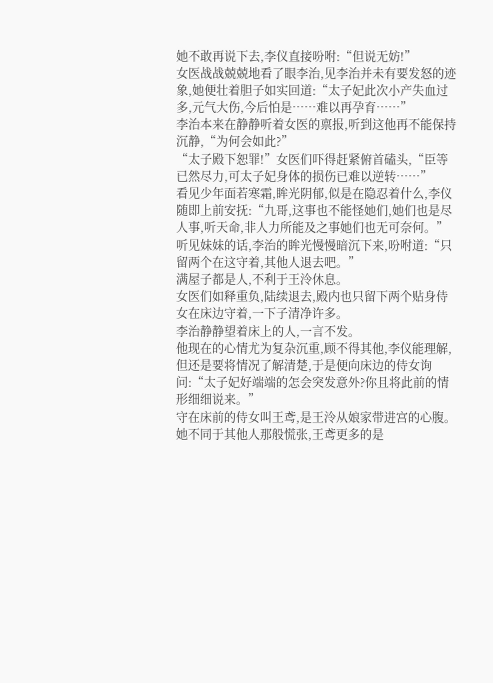她不敢再说下去,李仪直接吩咐:“但说无妨!”
女医战战兢兢地看了眼李治,见李治并未有要发怒的迹象,她便壮着胆子如实回道:“太子妃此次小产失血过多,元气大伤,今后怕是……难以再孕育……”
李治本来在静静听着女医的禀报,听到这他再不能保持沉静,“为何会如此?”
“太子殿下恕罪!”女医们吓得赶紧俯首磕头,“臣等已然尽力,可太子妃身体的损伤已难以逆转……”
看见少年面若寒霜,眸光阴郁,似是在隐忍着什么,李仪随即上前安抚:“九哥,这事也不能怪她们,她们也是尽人事,听天命,非人力所能及之事她们也无可奈何。”
听见妹妹的话,李治的眸光慢慢暗沉下来,吩咐道:“只留两个在这守着,其他人退去吧。”
满屋子都是人,不利于王泠休息。
女医们如释重负,陆续退去,殿内也只留下两个贴身侍女在床边守着,一下子清净许多。
李治静静望着床上的人,一言不发。
他现在的心情尤为复杂沉重,顾不得其他,李仪能理解,但还是要将情况了解清楚,于是便向床边的侍女询问:“太子妃好端端的怎会突发意外?你且将此前的情形细细说来。”
守在床前的侍女叫王鸢,是王泠从娘家带进宫的心腹。
她不同于其他人那般慌张,王鸢更多的是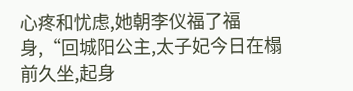心疼和忧虑,她朝李仪福了福身,“回城阳公主,太子妃今日在榻前久坐,起身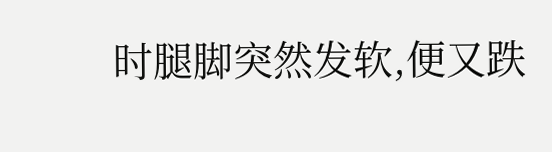时腿脚突然发软,便又跌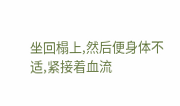坐回榻上,然后便身体不适,紧接着血流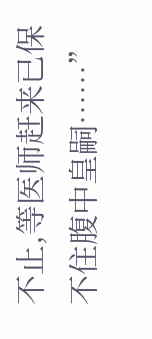不止,等医师赶来已保不住腹中皇嗣……”